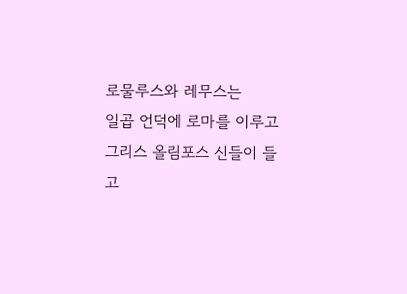로물루스와 레무스는
일곱 언덕에 로마를 이루고
그리스 올림포스 신들이 들고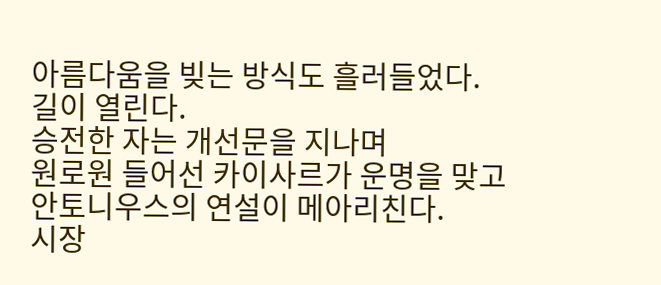아름다움을 빚는 방식도 흘러들었다.
길이 열린다.
승전한 자는 개선문을 지나며
원로원 들어선 카이사르가 운명을 맞고
안토니우스의 연설이 메아리친다.
시장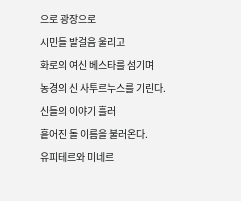으로 광장으로
시민들 발걸음 울리고
화로의 여신 베스타를 섬기며
농경의 신 사투르누스를 기린다.
신들의 이야기 흘러
흩어진 돌 이름을 불러온다.
유피테르와 미네르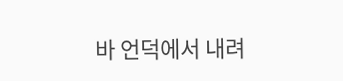바 언덕에서 내려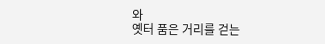와
옛터 품은 거리를 걷는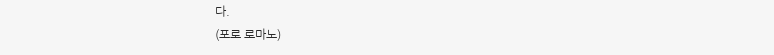다.
(포로 로마노)